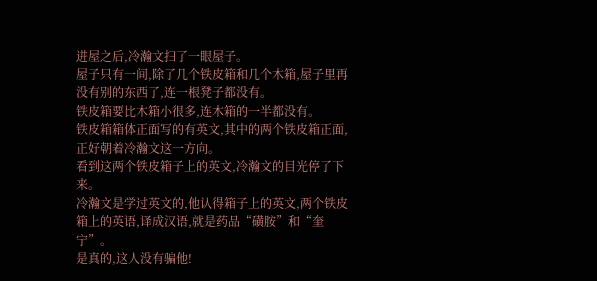进屋之后,冷瀚文扫了一眼屋子。
屋子只有一间,除了几个铁皮箱和几个木箱,屋子里再没有别的东西了,连一根凳子都没有。
铁皮箱要比木箱小很多,连木箱的一半都没有。
铁皮箱箱体正面写的有英文,其中的两个铁皮箱正面,正好朝着冷瀚文这一方向。
看到这两个铁皮箱子上的英文,冷瀚文的目光停了下来。
冷瀚文是学过英文的,他认得箱子上的英文,两个铁皮箱上的英语,译成汉语,就是药品“磺胺”和“奎宁”。
是真的,这人没有骗他!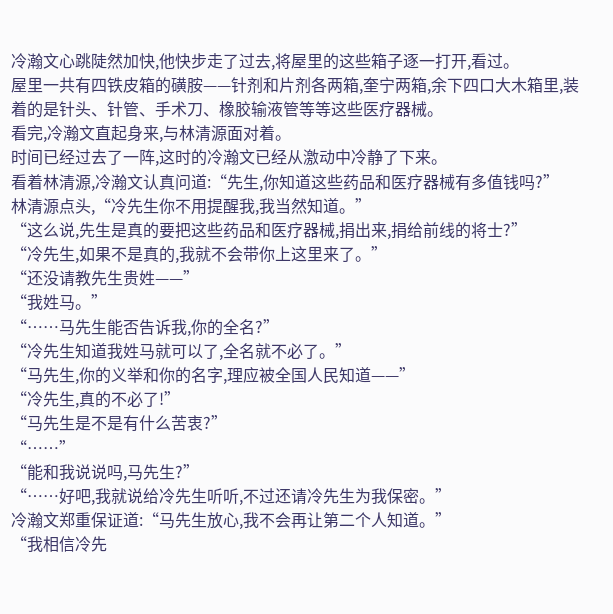冷瀚文心跳陡然加快,他快步走了过去,将屋里的这些箱子逐一打开,看过。
屋里一共有四铁皮箱的磺胺——针剂和片剂各两箱,奎宁两箱,余下四口大木箱里,装着的是针头、针管、手术刀、橡胶输液管等等这些医疗器械。
看完,冷瀚文直起身来,与林清源面对着。
时间已经过去了一阵,这时的冷瀚文已经从激动中冷静了下来。
看着林清源,冷瀚文认真问道:“先生,你知道这些药品和医疗器械有多值钱吗?”
林清源点头,“冷先生你不用提醒我,我当然知道。”
“这么说,先生是真的要把这些药品和医疗器械,捐出来,捐给前线的将士?”
“冷先生,如果不是真的,我就不会带你上这里来了。”
“还没请教先生贵姓——”
“我姓马。”
“……马先生能否告诉我,你的全名?”
“冷先生知道我姓马就可以了,全名就不必了。”
“马先生,你的义举和你的名字,理应被全国人民知道——”
“冷先生,真的不必了!”
“马先生是不是有什么苦衷?”
“……”
“能和我说说吗,马先生?”
“……好吧,我就说给冷先生听听,不过还请冷先生为我保密。”
冷瀚文郑重保证道:“马先生放心,我不会再让第二个人知道。”
“我相信冷先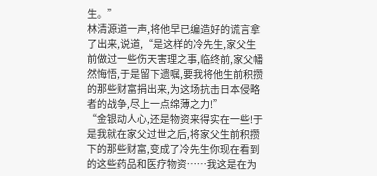生。”
林清源道一声,将他早已编造好的谎言拿了出来,说道,“是这样的冷先生,家父生前做过一些伤天害理之事,临终前,家父幡然悔悟,于是留下遗嘱,要我将他生前积攒的那些财富捐出来,为这场抗击日本侵略者的战争,尽上一点绵薄之力!”
“金银动人心,还是物资来得实在一些!于是我就在家父过世之后,将家父生前积攒下的那些财富,变成了冷先生你现在看到的这些药品和医疗物资……我这是在为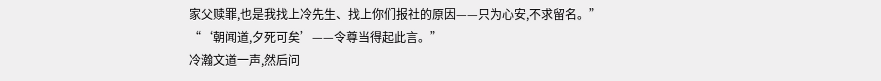家父赎罪,也是我找上冷先生、找上你们报社的原因——只为心安,不求留名。”
“‘朝闻道,夕死可矣’——令尊当得起此言。”
冷瀚文道一声,然后问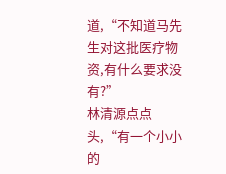道,“不知道马先生对这批医疗物资,有什么要求没有?”
林清源点点头,“有一个小小的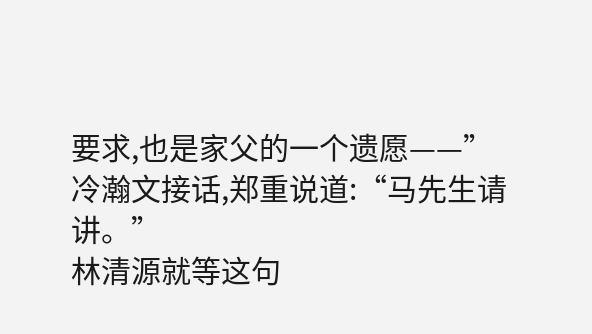要求,也是家父的一个遗愿——”
冷瀚文接话,郑重说道:“马先生请讲。”
林清源就等这句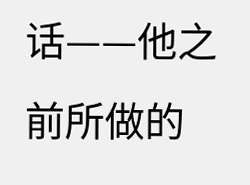话——他之前所做的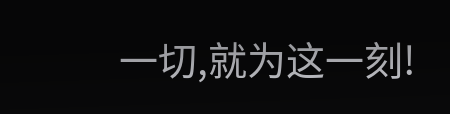一切,就为这一刻!